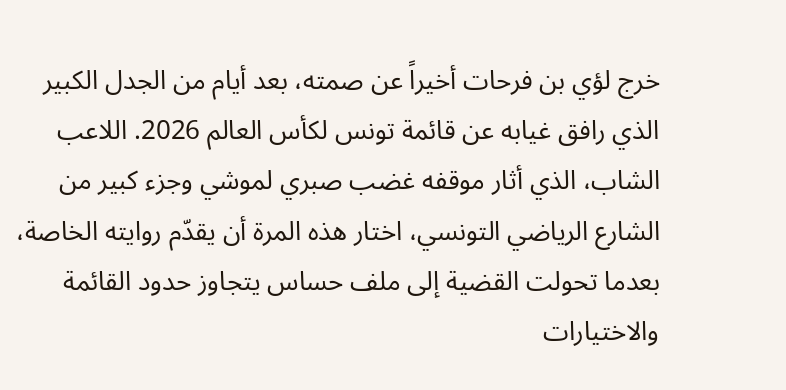خرج لؤي بن فرحات أخيراً عن صمته، بعد أيام من الجدل الكبير الذي رافق غيابه عن قائمة تونس لكأس العالم 2026. اللاعب الشاب، الذي أثار موقفه غضب صبري لموشي وجزء كبير من الشارع الرياضي التونسي، اختار هذه المرة أن يقدّم روايته الخاصة، بعدما تحولت القضية إلى ملف حساس يتجاوز حدود القائمة والاختيارات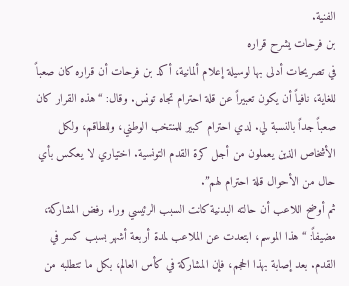الفنية.
بن فرحات يشرح قراره
في تصريحات أدلى بها لوسيلة إعلام ألمانية، أكد بن فرحات أن قراره كان صعباً للغاية، نافياً أن يكون تعبيراً عن قلة احترام تجاه تونس. وقال: “هذه القرار كان صعباً جداً بالنسبة لي. لدي احترام كبير للمنتخب الوطني، وللطاقم، ولكل الأشخاص الذين يعملون من أجل كرة القدم التونسية. اختياري لا يعكس بأي حال من الأحوال قلة احترام لهم”.
ثم أوضح اللاعب أن حالته البدنية كانت السبب الرئيسي وراء رفض المشاركة، مضيفاً: “هذا الموسم، ابتعدت عن الملاعب لمدة أربعة أشهر بسبب كسر في القدم. بعد إصابة بهذا الحجم، فإن المشاركة في كأس العالم، بكل ما تتطلبه من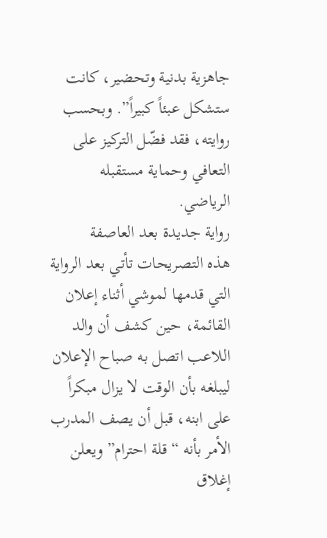جاهزية بدنية وتحضير، كانت ستشكل عبئاً كبيراً”. وبحسب روايته، فقد فضّل التركيز على التعافي وحماية مستقبله الرياضي.
رواية جديدة بعد العاصفة
هذه التصريحات تأتي بعد الرواية التي قدمها لموشي أثناء إعلان القائمة، حين كشف أن والد اللاعب اتصل به صباح الإعلان ليبلغه بأن الوقت لا يزال مبكراً على ابنه، قبل أن يصف المدرب الأمر بأنه “قلة احترام” ويعلن إغلاق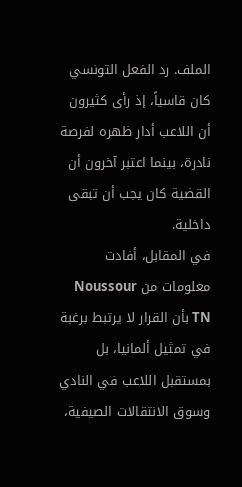الملف. رد الفعل التونسي كان قاسياً، إذ رأى كثيرون أن اللاعب أدار ظهره لفرصة نادرة، بينما اعتبر آخرون أن القضية كان يجب أن تبقى داخلية.
في المقابل، أفادت معلومات من Noussour TN بأن القرار لا يرتبط برغبة في تمثيل ألمانيا، بل بمستقبل اللاعب في النادي وسوق الانتقالات الصيفية،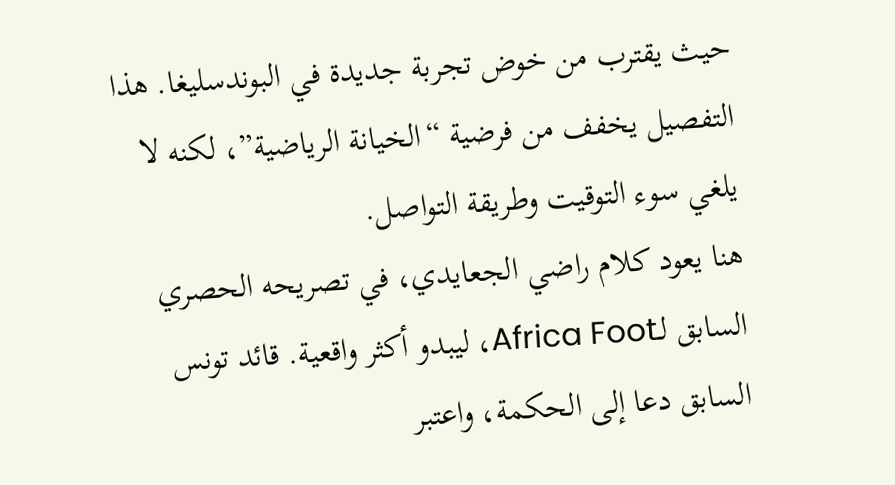حيث يقترب من خوض تجربة جديدة في البوندسليغا. هذا التفصيل يخفف من فرضية “الخيانة الرياضية”، لكنه لا يلغي سوء التوقيت وطريقة التواصل.
هنا يعود كلام راضي الجعايدي، في تصريحه الحصري السابق لـAfrica Foot، ليبدو أكثر واقعية. قائد تونس السابق دعا إلى الحكمة، واعتبر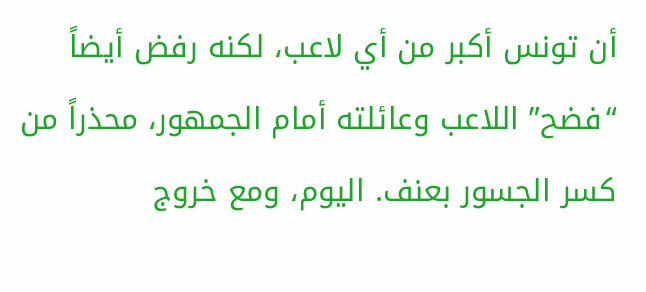أن تونس أكبر من أي لاعب، لكنه رفض أيضاً “فضح” اللاعب وعائلته أمام الجمهور، محذراً من كسر الجسور بعنف. اليوم، ومع خروج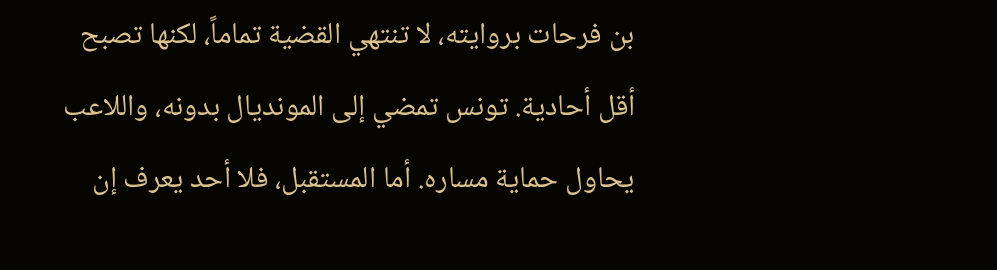بن فرحات بروايته، لا تنتهي القضية تماماً، لكنها تصبح أقل أحادية. تونس تمضي إلى المونديال بدونه، واللاعب يحاول حماية مساره. أما المستقبل، فلا أحد يعرف إن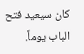كان سيعيد فتح الباب يوماً.